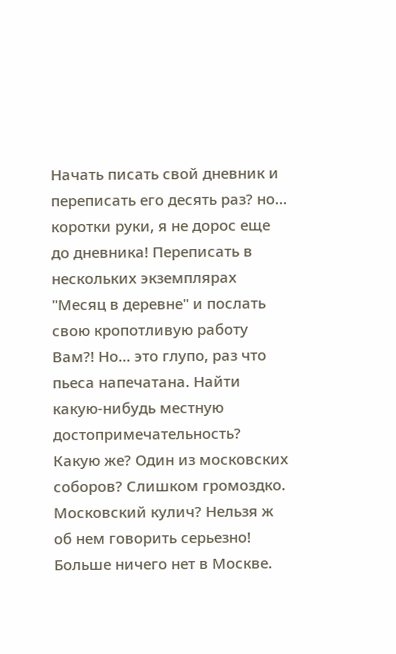Начать писать свой дневник и переписать его десять раз? но… коротки руки, я не дорос еще до дневника! Переписать в нескольких экземплярах "Месяц в деревне" и послать свою кропотливую работу Вам?! Но… это глупо, раз что пьеса напечатана. Найти какую-нибудь местную достопримечательность? Какую же? Один из московских соборов? Слишком громоздко. Московский кулич? Нельзя ж об нем говорить серьезно! Больше ничего нет в Москве.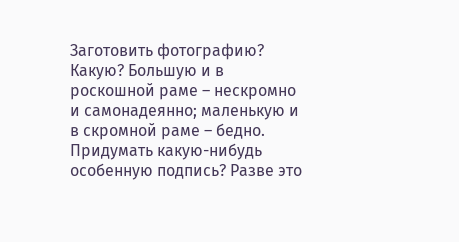Заготовить фотографию? Какую? Большую и в роскошной раме – нескромно и самонадеянно; маленькую и в скромной раме – бедно. Придумать какую-нибудь особенную подпись? Разве это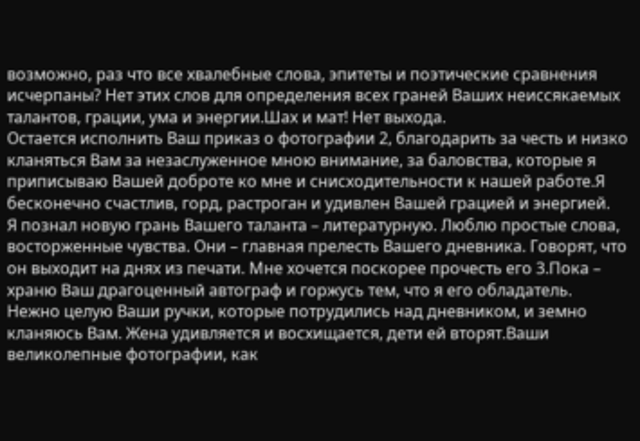возможно, раз что все хвалебные слова, эпитеты и поэтические сравнения исчерпаны? Нет этих слов для определения всех граней Ваших неиссякаемых талантов, грации, ума и энергии.Шах и мат! Нет выхода.
Остается исполнить Ваш приказ о фотографии 2, благодарить за честь и низко кланяться Вам за незаслуженное мною внимание, за баловства, которые я приписываю Вашей доброте ко мне и снисходительности к нашей работе.Я бесконечно счастлив, горд, растроган и удивлен Вашей грацией и энергией.
Я познал новую грань Вашего таланта – литературную. Люблю простые слова, восторженные чувства. Они – главная прелесть Вашего дневника. Говорят, что он выходит на днях из печати. Мне хочется поскорее прочесть его 3.Пока – храню Ваш драгоценный автограф и горжусь тем, что я его обладатель.
Нежно целую Ваши ручки, которые потрудились над дневником, и земно кланяюсь Вам. Жена удивляется и восхищается, дети ей вторят.Ваши великолепные фотографии, как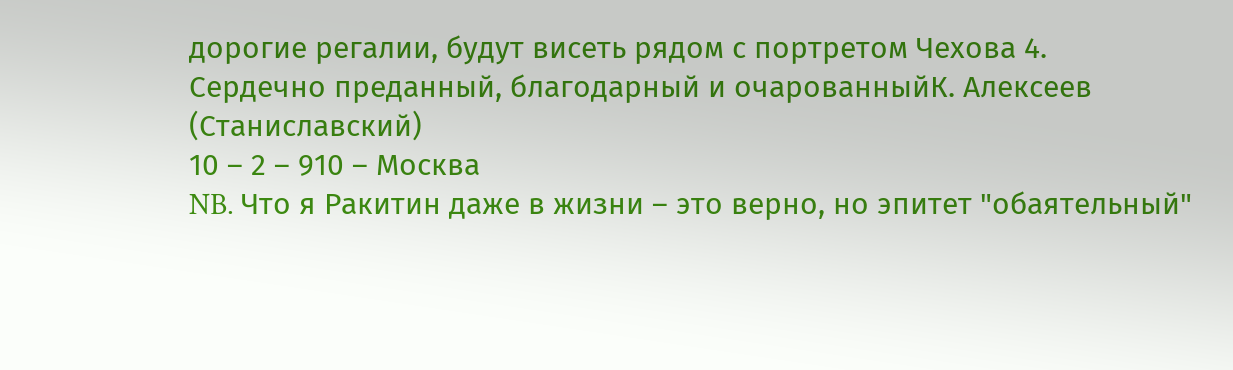дорогие регалии, будут висеть рядом с портретом Чехова 4.
Сердечно преданный, благодарный и очарованныйК. Алексеев (Станиславский)
10 – 2 – 910 – Москва
NB. Что я Ракитин даже в жизни – это верно, но эпитет "обаятельный"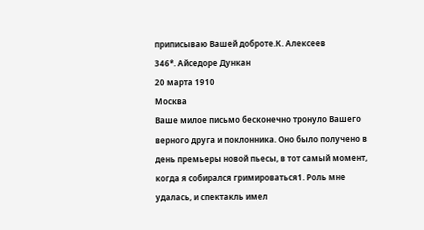приписываю Вашей доброте.К. Алексеев
346*. Айседоре Дункан
20 марта 1910
Москва
Ваше милое письмо бесконечно тронуло Вашего верного друга и поклонника. Оно было получено в день премьеры новой пьесы, в тот самый момент, когда я собирался гримироваться1. Роль мне удалась, и спектакль имел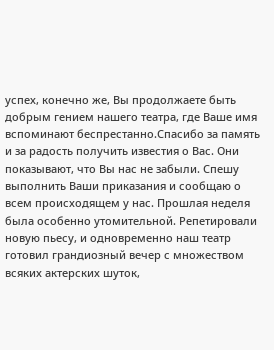успех, конечно же, Вы продолжаете быть добрым гением нашего театра, где Ваше имя вспоминают беспрестанно.Спасибо за память и за радость получить известия о Вас. Они показывают, что Вы нас не забыли. Спешу выполнить Ваши приказания и сообщаю о всем происходящем у нас. Прошлая неделя была особенно утомительной. Репетировали новую пьесу, и одновременно наш театр готовил грандиозный вечер с множеством всяких актерских шуток,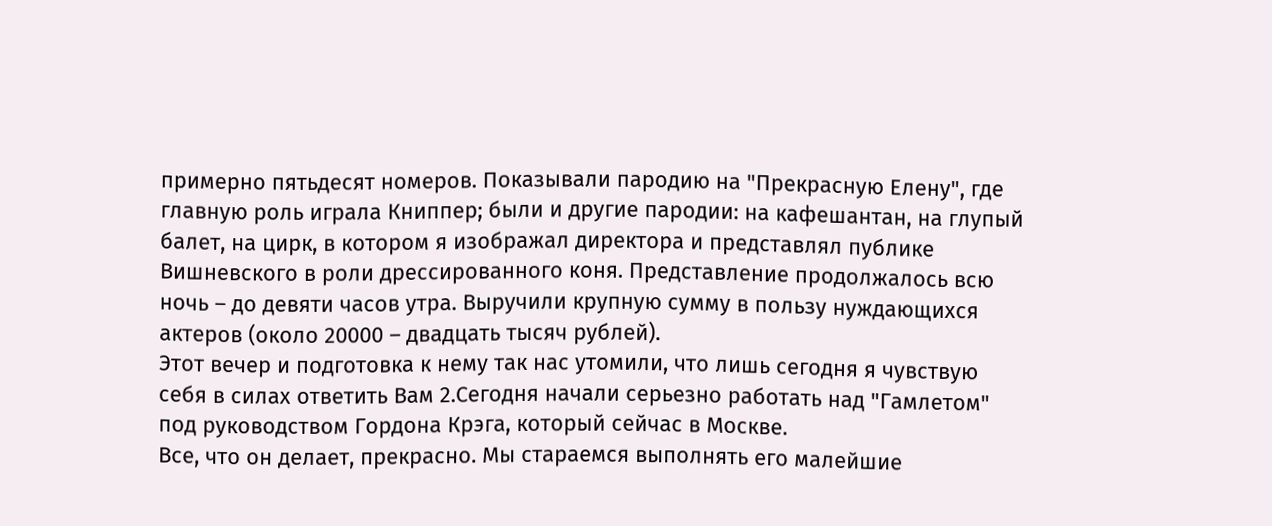примерно пятьдесят номеров. Показывали пародию на "Прекрасную Елену", где главную роль играла Книппер; были и другие пародии: на кафешантан, на глупый балет, на цирк, в котором я изображал директора и представлял публике Вишневского в роли дрессированного коня. Представление продолжалось всю ночь – до девяти часов утра. Выручили крупную сумму в пользу нуждающихся актеров (около 20000 – двадцать тысяч рублей).
Этот вечер и подготовка к нему так нас утомили, что лишь сегодня я чувствую себя в силах ответить Вам 2.Сегодня начали серьезно работать над "Гамлетом" под руководством Гордона Крэга, который сейчас в Москве.
Все, что он делает, прекрасно. Мы стараемся выполнять его малейшие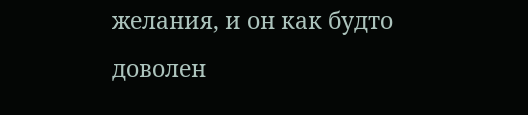желания, и он как будто доволен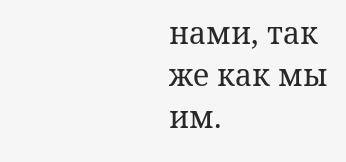нами, так же как мы им.